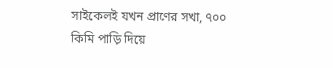সাইকেলই যখন প্রাণের সখা, ৭০০ কিমি পাড়ি দিয়ে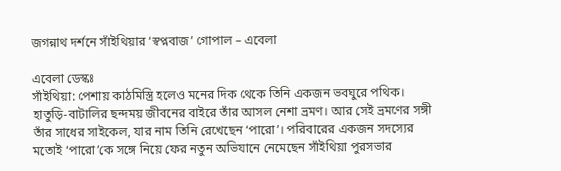জগন্নাথ দর্শনে সাঁইথিয়ার ‘স্বপ্নবাজ’ গোপাল – এবেলা

এবেলা ডেস্কঃ
সাঁইথিয়া: পেশায় কাঠমিস্ত্রি হলেও মনের দিক থেকে তিনি একজন ভবঘুরে পথিক। হাতুড়ি-বাটালির ছন্দময় জীবনের বাইরে তাঁর আসল নেশা ভ্রমণ। আর সেই ভ্রমণের সঙ্গী তাঁর সাধের সাইকেল, যার নাম তিনি রেখেছেন ‘পারো’। পরিবারের একজন সদস্যের মতোই ‘পারো’কে সঙ্গে নিয়ে ফের নতুন অভিযানে নেমেছেন সাঁইথিয়া পুরসভার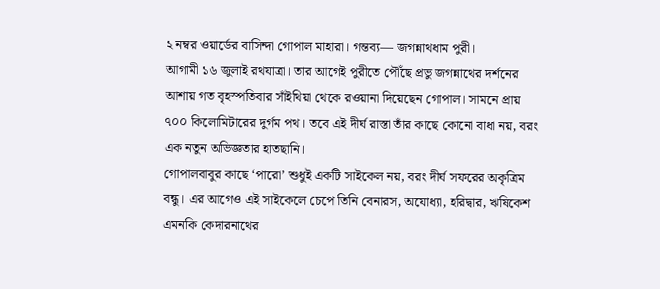২ নম্বর ওয়ার্ডের বাসিন্দা গোপাল মাহারা। গন্তব্য— জগন্নাথধাম পুরী।
আগামী ১৬ জুলাই রথযাত্রা। তার আগেই পুরীতে পৌঁছে প্রভু জগন্নাথের দর্শনের আশায় গত বৃহস্পতিবার সাঁইথিয়া থেকে রওয়ানা দিয়েছেন গোপাল। সামনে প্রায় ৭০০ কিলোমিটারের দুর্গম পথ। তবে এই দীর্ঘ রাস্তা তাঁর কাছে কোনো বাধা নয়, বরং এক নতুন অভিজ্ঞতার হাতছানি।
গোপালবাবুর কাছে ‘পারো’ শুধুই একটি সাইকেল নয়, বরং দীর্ঘ সফরের অকৃত্রিম বন্ধু। এর আগেও এই সাইকেলে চেপে তিনি বেনারস, অযোধ্যা, হরিদ্বার, ঋষিকেশ এমনকি কেদারনাথের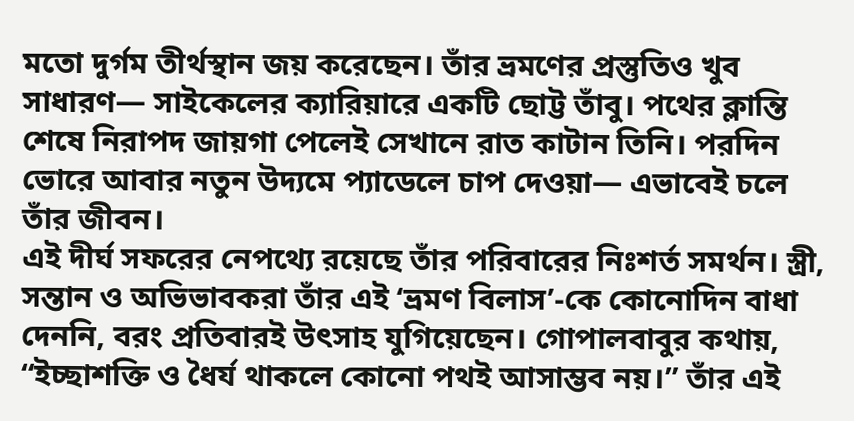মতো দুর্গম তীর্থস্থান জয় করেছেন। তাঁর ভ্রমণের প্রস্তুতিও খুব সাধারণ— সাইকেলের ক্যারিয়ারে একটি ছোট্ট তাঁবু। পথের ক্লান্তি শেষে নিরাপদ জায়গা পেলেই সেখানে রাত কাটান তিনি। পরদিন ভোরে আবার নতুন উদ্যমে প্যাডেলে চাপ দেওয়া— এভাবেই চলে তাঁর জীবন।
এই দীর্ঘ সফরের নেপথ্যে রয়েছে তাঁর পরিবারের নিঃশর্ত সমর্থন। স্ত্রী, সন্তান ও অভিভাবকরা তাঁর এই ‘ভ্রমণ বিলাস’-কে কোনোদিন বাধা দেননি, বরং প্রতিবারই উৎসাহ যুগিয়েছেন। গোপালবাবুর কথায়, “ইচ্ছাশক্তি ও ধৈর্য থাকলে কোনো পথই আসাম্ভব নয়।” তাঁর এই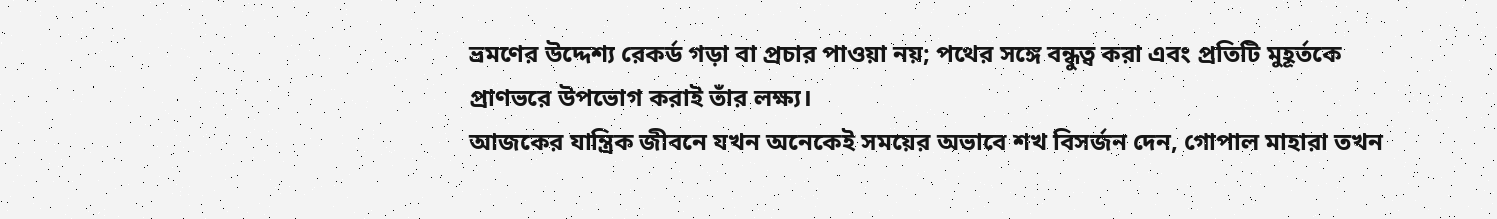ভ্রমণের উদ্দেশ্য রেকর্ড গড়া বা প্রচার পাওয়া নয়; পথের সঙ্গে বন্ধুত্ব করা এবং প্রতিটি মুহূর্তকে প্রাণভরে উপভোগ করাই তাঁর লক্ষ্য।
আজকের যান্ত্রিক জীবনে যখন অনেকেই সময়ের অভাবে শখ বিসর্জন দেন, গোপাল মাহারা তখন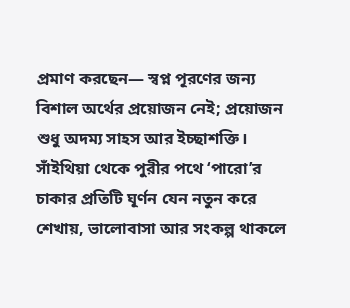প্রমাণ করছেন— স্বপ্ন পূরণের জন্য বিশাল অর্থের প্রয়োজন নেই; প্রয়োজন শুধু অদম্য সাহস আর ইচ্ছাশক্তি। সাঁইথিয়া থেকে পুরীর পথে ‘পারো’র চাকার প্রতিটি ঘূর্ণন যেন নতুন করে শেখায়, ভালোবাসা আর সংকল্প থাকলে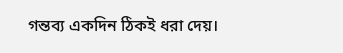গন্তব্য একদিন ঠিকই ধরা দেয়।